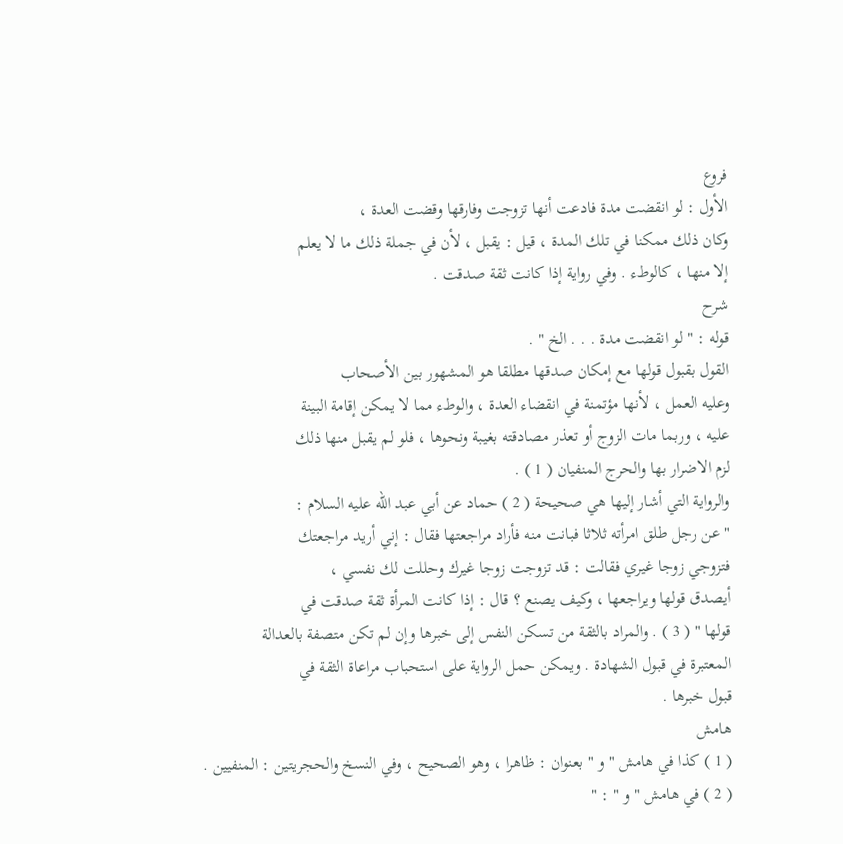فروع
الأول : لو انقضت مدة فادعت أنها تزوجت وفارقها وقضت العدة ،
وكان ذلك ممكنا في تلك المدة ، قيل : يقبل ، لأن في جملة ذلك ما لا يعلم
إلا منها ، كالوطء . وفي رواية إذا كانت ثقة صدقت .
شرح
قوله : " لو انقضت مدة . . . الخ " .
القول بقبول قولها مع إمكان صدقها مطلقا هو المشهور بين الأصحاب
وعليه العمل ، لأنها مؤتمنة في انقضاء العدة ، والوطء مما لا يمكن إقامة البينة
عليه ، وربما مات الزوج أو تعذر مصادقته بغيبة ونحوها ، فلو لم يقبل منها ذلك
لزم الاضرار بها والحرج المنفيان ( 1 ) .
والرواية التي أشار إليها هي صحيحة ( 2 ) حماد عن أبي عبد الله عليه السلام :
" عن رجل طلق امرأته ثلاثا فبانت منه فأراد مراجعتها فقال : إني أريد مراجعتك
فتزوجي زوجا غيري فقالت : قد تزوجت زوجا غيرك وحللت لك نفسي ،
أيصدق قولها ويراجعها ، وكيف يصنع ؟ قال : إذا كانت المرأة ثقة صدقت في
قولها " ( 3 ) . والمراد بالثقة من تسكن النفس إلى خبرها وإن لم تكن متصفة بالعدالة
المعتبرة في قبول الشهادة . ويمكن حمل الرواية على استحباب مراعاة الثقة في
قبول خبرها .
هامش
( 1 ) كذا في هامش " و " بعنوان : ظاهرا ، وهو الصحيح ، وفي النسخ والحجريتين : المنفيين .
( 2 ) في هامش " و " : "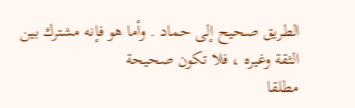الطريق صحيح إلى حماد . وأما هو فإنه مشترك بين الثقة وغيره ، فلا تكون صحيحة
مطلقا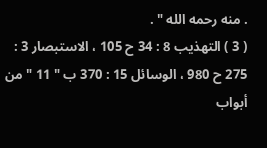. منه رحمه الله " .
( 3 ) التهذيب 8 : 34 ح 105 ، الاستبصار 3 : 275 ح 980 ، الوسائل 15 : 370 ب " 11 " من أبواب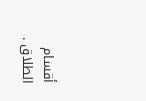أقسام الطلاق .